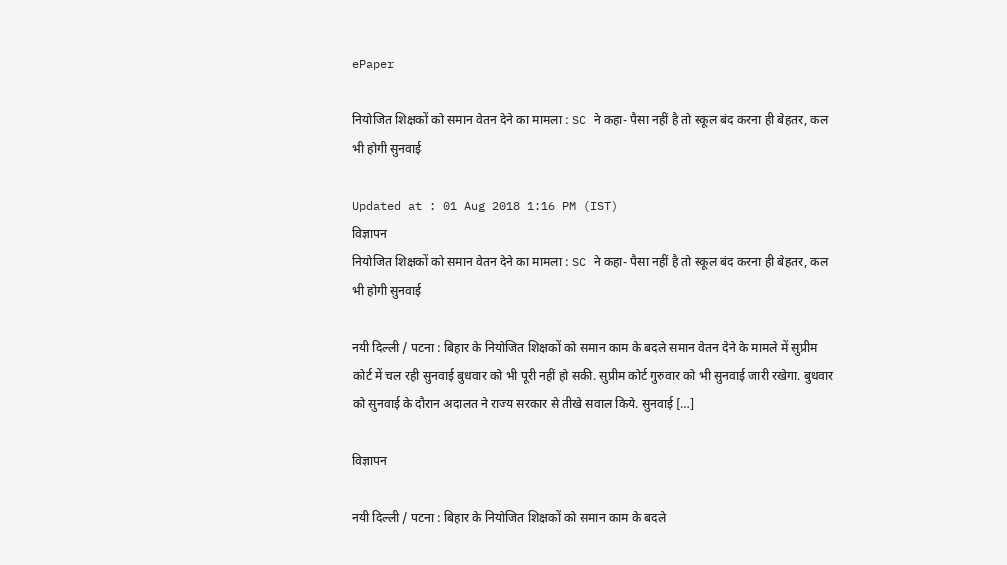ePaper

नियोजित शिक्षकों को समान वेतन देने का मामला : SC ने कहा- पैसा नहीं है तो स्कूल बंद करना ही बेहतर, कल भी होगी सुनवाई

Updated at : 01 Aug 2018 1:16 PM (IST)
विज्ञापन
नियोजित शिक्षकों को समान वेतन देने का मामला : SC ने कहा- पैसा नहीं है तो स्कूल बंद करना ही बेहतर, कल भी होगी सुनवाई

नयी दिल्ली / पटना : बिहार के नियोजित शिक्षकों को समान काम के बदले समान वेतन देने के मामले में सुप्रीम कोर्ट में चल रही सुनवाई बुधवार को भी पूरी नहीं हो सकी. सुप्रीम कोर्ट गुरुवार को भी सुनवाई जारी रखेगा. बुधवार को सुनवाई के दौरान अदालत ने राज्य सरकार से तीखे सवाल किये. सुनवाई […]

विज्ञापन

नयी दिल्ली / पटना : बिहार के नियोजित शिक्षकों को समान काम के बदले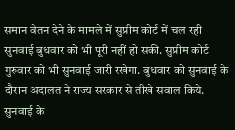समान वेतन देने के मामले में सुप्रीम कोर्ट में चल रही सुनवाई बुधवार को भी पूरी नहीं हो सकी. सुप्रीम कोर्ट गुरुवार को भी सुनवाई जारी रखेगा. बुधवार को सुनवाई के दौरान अदालत ने राज्य सरकार से तीखे सवाल किये. सुनवाई के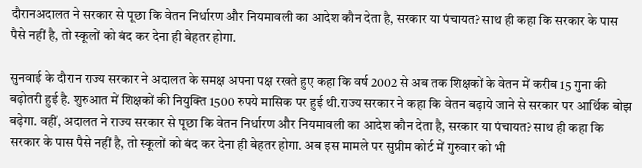दौरानअदालत ने सरकार से पूछा कि वेतन निर्धारण और नियमावली का आदेश कौन देता है, सरकार या पंचायत? साथ ही कहा कि सरकार के पास पैसे नहीं है, तो स्कूलों को बंद कर देना ही बेहतर होगा.

सुनवाई के दौरान राज्य सरकार ने अदालत के समक्ष अपना पक्ष रखते हुए कहा कि वर्ष 2002 से अब तक शिक्षकों के वेतन में करीब 15 गुना की बढ़ोतरी हुई है. शुरुआत में शिक्षकों की नियुक्ति 1500 रुपये मासिक पर हुई थी.राज्य सरकार ने कहा कि वेतन बढ़ाये जाने से सरकार पर आर्थिक बोझ बढ़ेगा. वहीं, अदालत ने राज्य सरकार से पूछा कि वेतन निर्धारण और नियमावली का आदेश कौन देता है, सरकार या पंचायत? साथ ही कहा कि सरकार के पास पैसे नहीं है, तो स्कूलों को बंद कर देना ही बेहतर होगा. अब इस मामले पर सुप्रीम कोर्ट में गुरुवार को भी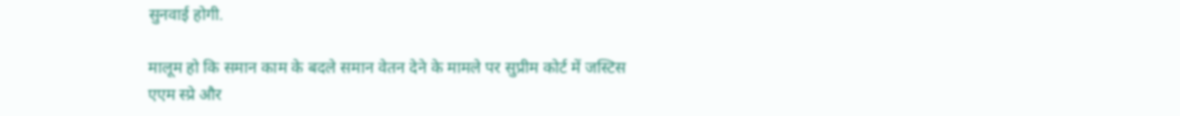सुनवाई होगी.

मालूम हो कि समान काम के बदले समान वेतन देने के मामले पर सुप्रीम कोर्ट में जस्टिस एएम स्प्रे और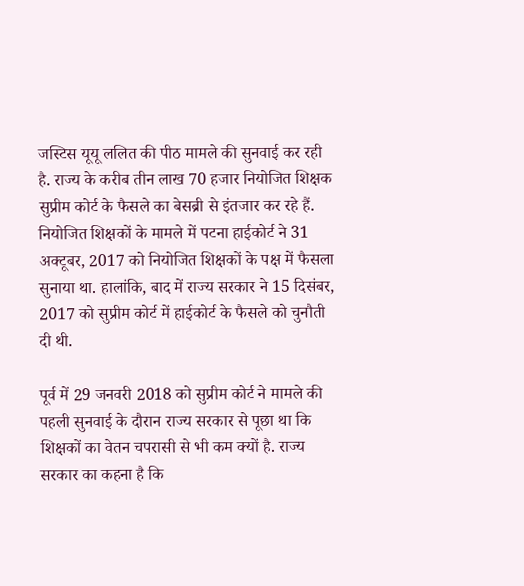जस्टिस यूयू ललित की पीठ मामले की सुनवाई कर रही है. राज्य के करीब तीन लाख 70 हजार नियोजित शिक्षक सुप्रीम कोर्ट के फैसले का बेसब्री से इंतजार कर रहे हैं. नियोजित शिक्षकों के मामले में पटना हाईकोर्ट ने 31 अक्टूबर, 2017 को नियोजित शिक्षकों के पक्ष में फैसला सुनाया था. हालांकि, बाद में राज्य सरकार ने 15 दिसंबर, 2017 को सुप्रीम कोर्ट में हाईकोर्ट के फैसले को चुनौती दी थी.

पूर्व में 29 जनवरी 2018 को सुप्रीम कोर्ट ने मामले की पहली सुनवाई के दौरान राज्य सरकार से पूछा था कि शिक्षकों का वेतन चपरासी से भी कम क्यों है. राज्य सरकार का कहना है कि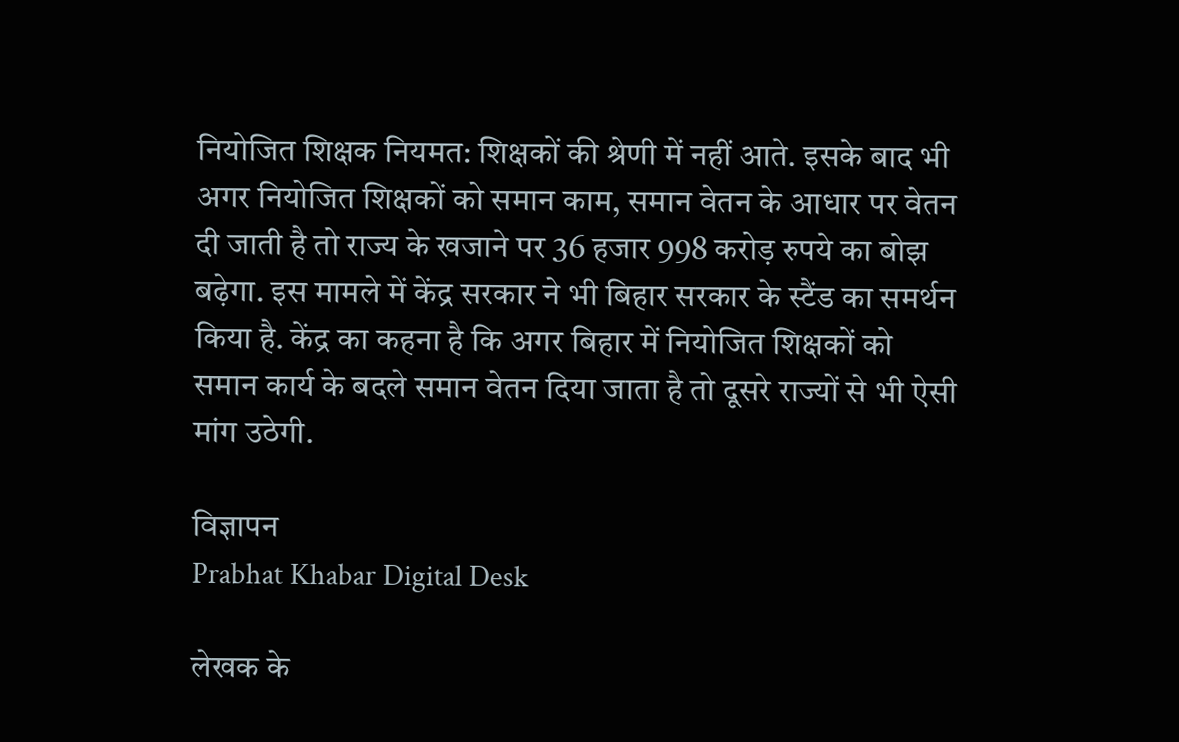नियोजित शिक्षक नियमत: शिक्षकों की श्रेणी में नहीं आते. इसके बाद भी अगर नियोजित शिक्षकों को समान काम, समान वेतन के आधार पर वेतन दी जाती है तो राज्य के खजाने पर 36 हजार 998 करोड़ रुपये का बोझ बढ़ेगा. इस मामले में केंद्र सरकार ने भी बिहार सरकार के स्टैंड का समर्थन किया है. केंद्र का कहना है कि अगर बिहार में नियोजित शिक्षकों को समान कार्य के बदले समान वेतन दिया जाता है तो दूसरे राज्यों से भी ऐसी मांग उठेगी.

विज्ञापन
Prabhat Khabar Digital Desk

लेखक के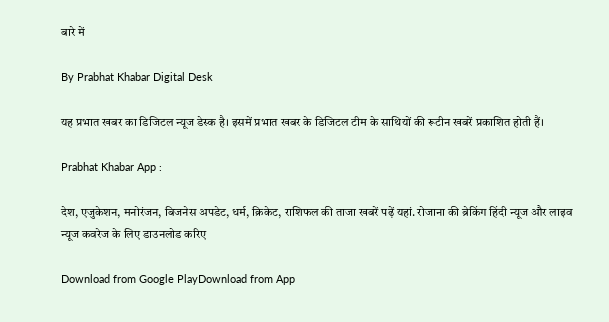बारे में

By Prabhat Khabar Digital Desk

यह प्रभात खबर का डिजिटल न्यूज डेस्क है। इसमें प्रभात खबर के डिजिटल टीम के साथियों की रूटीन खबरें प्रकाशित होती हैं।

Prabhat Khabar App :

देश, एजुकेशन, मनोरंजन, बिजनेस अपडेट, धर्म, क्रिकेट, राशिफल की ताजा खबरें पढ़ें यहां. रोजाना की ब्रेकिंग हिंदी न्यूज और लाइव न्यूज कवरेज के लिए डाउनलोड करिए

Download from Google PlayDownload from App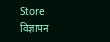Store
विज्ञापन